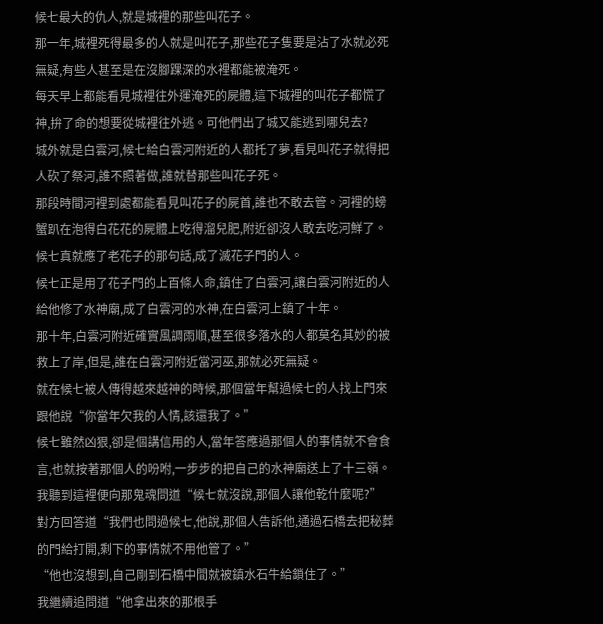候七最大的仇人,就是城裡的那些叫花子。
那一年,城裡死得最多的人就是叫花子,那些花子隻要是沾了水就必死無疑,有些人甚至是在沒腳踝深的水裡都能被淹死。
每天早上都能看見城裡往外運淹死的屍體,這下城裡的叫花子都慌了神,拚了命的想要從城裡往外逃。可他們出了城又能逃到哪兒去?
城外就是白雲河,候七給白雲河附近的人都托了夢,看見叫花子就得把人砍了祭河,誰不照著做,誰就替那些叫花子死。
那段時間河裡到處都能看見叫花子的屍首,誰也不敢去管。河裡的螃蟹趴在泡得白花花的屍體上吃得溜兒肥,附近卻沒人敢去吃河鮮了。
候七真就應了老花子的那句話,成了滅花子門的人。
候七正是用了花子門的上百條人命,鎮住了白雲河,讓白雲河附近的人給他修了水神廟,成了白雲河的水神,在白雲河上鎮了十年。
那十年,白雲河附近確實風調雨順,甚至很多落水的人都莫名其妙的被救上了岸,但是,誰在白雲河附近當河巫,那就必死無疑。
就在候七被人傳得越來越神的時候,那個當年幫過候七的人找上門來跟他說“你當年欠我的人情,該還我了。”
候七雖然凶狠,卻是個講信用的人,當年答應過那個人的事情就不會食言,也就按著那個人的吩咐,一步步的把自己的水神廟送上了十三嶺。
我聽到這裡便向那鬼魂問道“候七就沒說,那個人讓他乾什麼呢?”
對方回答道“我們也問過候七,他說,那個人告訴他,通過石橋去把秘葬的門給打開,剩下的事情就不用他管了。”
“他也沒想到,自己剛到石橋中間就被鎮水石牛給鎖住了。”
我繼續追問道“他拿出來的那根手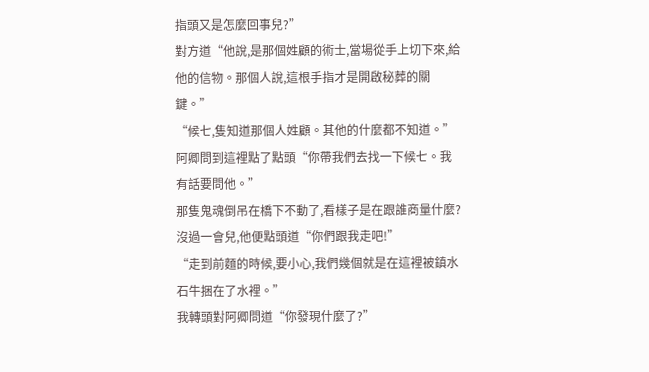指頭又是怎麼回事兒?”
對方道“他說,是那個姓顧的術士,當場從手上切下來,給他的信物。那個人說,這根手指才是開啟秘葬的關鍵。”
“候七,隻知道那個人姓顧。其他的什麼都不知道。”
阿卿問到這裡點了點頭“你帶我們去找一下候七。我有話要問他。”
那隻鬼魂倒吊在橋下不動了,看樣子是在跟誰商量什麼?
沒過一會兒,他便點頭道“你們跟我走吧!”
“走到前麵的時候,要小心,我們幾個就是在這裡被鎮水石牛捆在了水裡。”
我轉頭對阿卿問道“你發現什麼了?”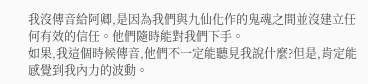我沒傳音給阿卿,是因為我們與九仙化作的鬼魂之間並沒建立任何有效的信任。他們隨時能對我們下手。
如果,我這個時候傳音,他們不一定能聽見我說什麼?但是,肯定能感覺到我內力的波動。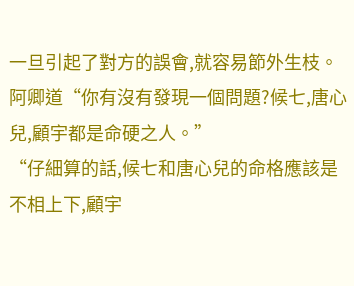一旦引起了對方的誤會,就容易節外生枝。
阿卿道“你有沒有發現一個問題?候七,唐心兒,顧宇都是命硬之人。”
“仔細算的話,候七和唐心兒的命格應該是不相上下,顧宇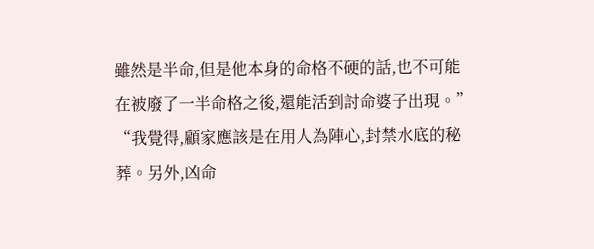雖然是半命,但是他本身的命格不硬的話,也不可能在被廢了一半命格之後,還能活到討命婆子出現。”
“我覺得,顧家應該是在用人為陣心,封禁水底的秘葬。另外,凶命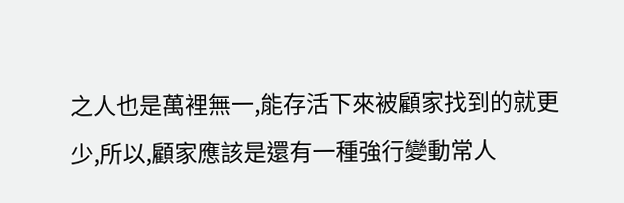之人也是萬裡無一,能存活下來被顧家找到的就更少,所以,顧家應該是還有一種強行變動常人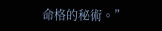命格的秘術。”